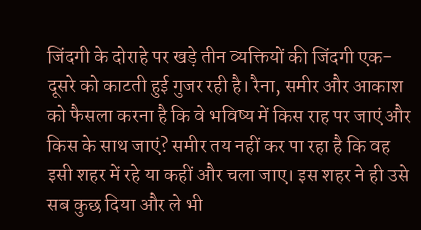जिंदगी के दोराहे पर खड़े तीन व्यक्तियों की जिंदगी एक-दूसरे को काटती हुई गुजर रही है। रैना, समीर और आकाश को फैसला करना है कि वे भविष्य में किस राह पर जाएं और किस के साथ जाएं? समीर तय नहीं कर पा रहा है कि वह इसी शहर में रहे या कहीं और चला जाए। इस शहर ने ही उसे सब कुछ दिया और ले भी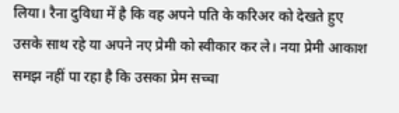लिया। रैना दुविधा में है कि वह अपने पति के करिअर को देखते हुए उसके साथ रहे या अपने नए प्रेमी को स्वीकार कर ले। नया प्रेमी आकाश समझ नहीं पा रहा है कि उसका प्रेम सच्चा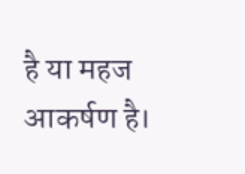है या महज आकर्षण है।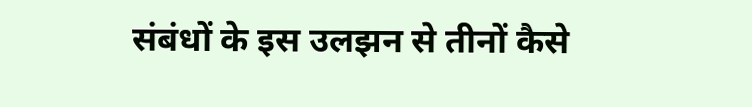संबंधों के इस उलझन से तीनों कैसे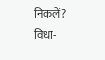निकलें?
विधा-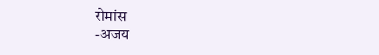रोमांस
-अजय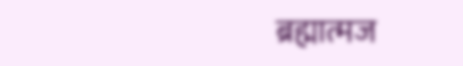ब्रह्मात्मज